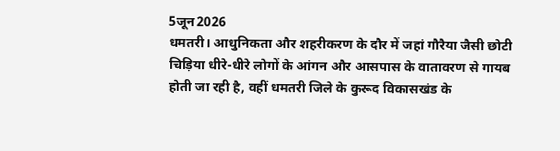5जून2026
धमतरी। आधुनिकता और शहरीकरण के दौर में जहां गौरैया जैसी छोटी चिड़िया धीरे-धीरे लोगों के आंगन और आसपास के वातावरण से गायब होती जा रही है, वहीं धमतरी जिले के कुरूद विकासखंड के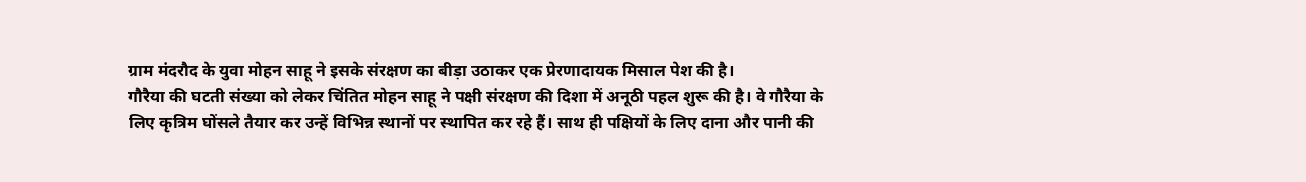ग्राम मंदरौद के युवा मोहन साहू ने इसके संरक्षण का बीड़ा उठाकर एक प्रेरणादायक मिसाल पेश की है।
गौरैया की घटती संख्या को लेकर चिंतित मोहन साहू ने पक्षी संरक्षण की दिशा में अनूठी पहल शुरू की है। वे गौरैया के लिए कृत्रिम घोंसले तैयार कर उन्हें विभिन्न स्थानों पर स्थापित कर रहे हैं। साथ ही पक्षियों के लिए दाना और पानी की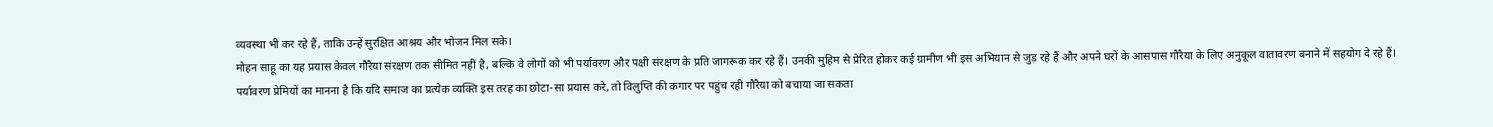व्यवस्था भी कर रहे हैं, ताकि उन्हें सुरक्षित आश्रय और भोजन मिल सके।
मोहन साहू का यह प्रयास केवल गौरैया संरक्षण तक सीमित नहीं है, बल्कि वे लोगों को भी पर्यावरण और पक्षी संरक्षण के प्रति जागरूक कर रहे हैं। उनकी मुहिम से प्रेरित होकर कई ग्रामीण भी इस अभियान से जुड़ रहे हैं और अपने घरों के आसपास गौरैया के लिए अनुकूल वातावरण बनाने में सहयोग दे रहे हैं।
पर्यावरण प्रेमियों का मानना है कि यदि समाज का प्रत्येक व्यक्ति इस तरह का छोटा-सा प्रयास करे, तो विलुप्ति की कगार पर पहुंच रही गौरैया को बचाया जा सकता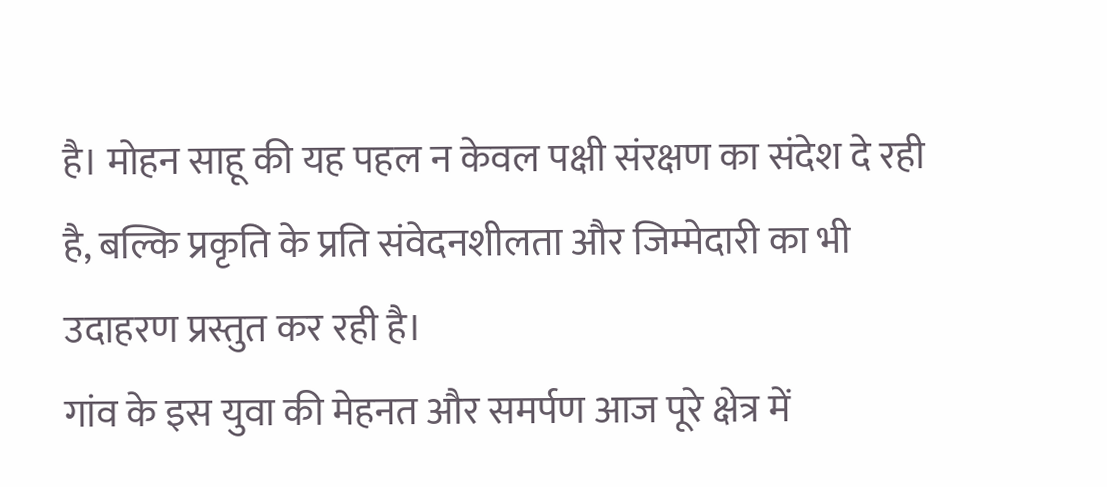है। मोहन साहू की यह पहल न केवल पक्षी संरक्षण का संदेश दे रही है, बल्कि प्रकृति के प्रति संवेदनशीलता और जिम्मेदारी का भी उदाहरण प्रस्तुत कर रही है।
गांव के इस युवा की मेहनत और समर्पण आज पूरे क्षेत्र में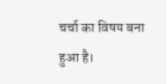चर्चा का विषय बना हुआ है।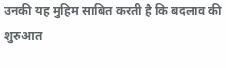उनकी यह मुहिम साबित करती है कि बदलाव की शुरुआत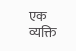एक व्यक्ति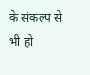के संकल्प से भी हो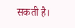सकती है।